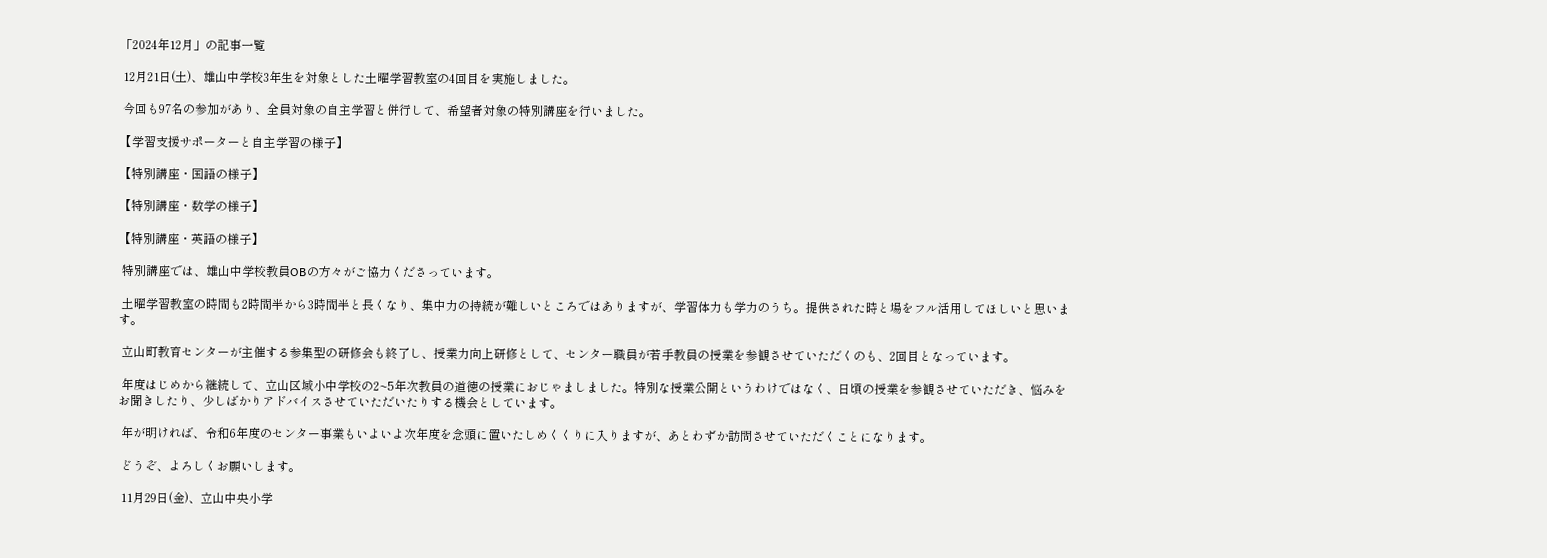「2024年12月」の記事一覧

 12月21日(土)、雄山中学校3年生を対象とした土曜学習教室の4回目を実施しました。

 今回も97名の参加があり、全員対象の自主学習と併行して、希望者対象の特別講座を行いました。

【学習支援サポーターと自主学習の様子】

【特別講座・国語の様子】

【特別講座・数学の様子】

【特別講座・英語の様子】

 特別講座では、雄山中学校教員OBの方々がご協力くださっています。

 土曜学習教室の時間も2時間半から3時間半と長くなり、集中力の持続が難しいところではありますが、学習体力も学力のうち。提供された時と場をフル活用してほしいと思います。

 立山町教育センターが主催する参集型の研修会も終了し、授業力向上研修として、センター職員が若手教員の授業を参観させていただくのも、2回目となっています。

 年度はじめから継続して、立山区域小中学校の2~5年次教員の道徳の授業におじゃましました。特別な授業公開というわけではなく、日頃の授業を参観させていただき、悩みをお聞きしたり、少しばかりアドバイスさせていただいたりする機会としています。

 年が明ければ、令和6年度のセンター事業もいよいよ次年度を念頭に置いたしめくくりに入りますが、あとわずか訪問させていただくことになります。

 どうぞ、よろしくお願いします。

 11月29日(金)、立山中央小学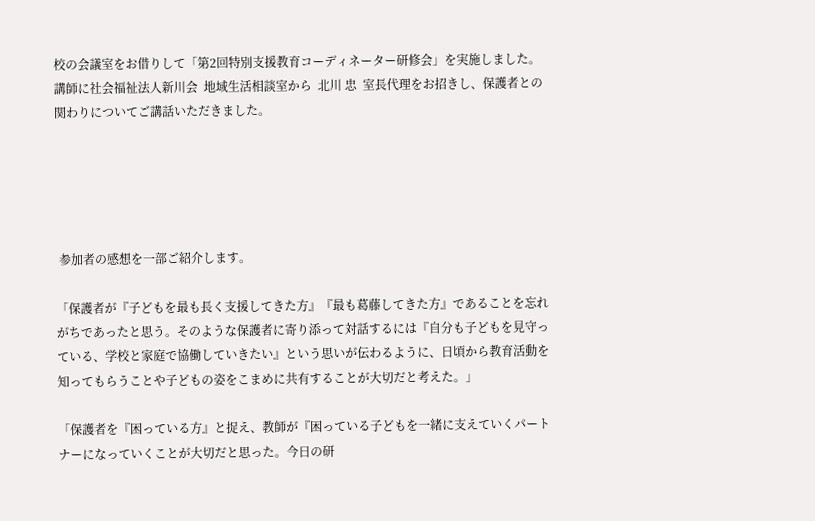校の会議室をお借りして「第2回特別支援教育コーディネーター研修会」を実施しました。講師に社会福祉法人新川会  地域生活相談室から  北川 忠  室長代理をお招きし、保護者との関わりについてご講話いただきました。





 参加者の感想を一部ご紹介します。

「保護者が『子どもを最も長く支援してきた方』『最も葛藤してきた方』であることを忘れがちであったと思う。そのような保護者に寄り添って対話するには『自分も子どもを見守っている、学校と家庭で協働していきたい』という思いが伝わるように、日頃から教育活動を知ってもらうことや子どもの姿をこまめに共有することが大切だと考えた。」

「保護者を『困っている方』と捉え、教師が『困っている子どもを一緒に支えていくパートナーになっていくことが大切だと思った。今日の研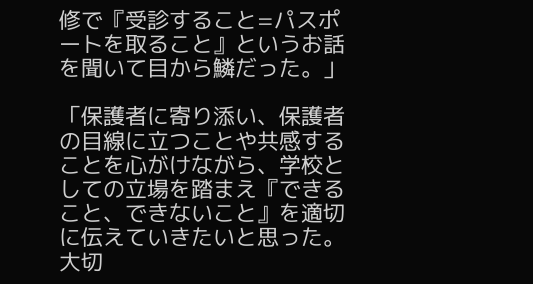修で『受診すること=パスポートを取ること』というお話を聞いて目から鱗だった。」

「保護者に寄り添い、保護者の目線に立つことや共感することを心がけながら、学校としての立場を踏まえ『できること、できないこと』を適切に伝えていきたいと思った。大切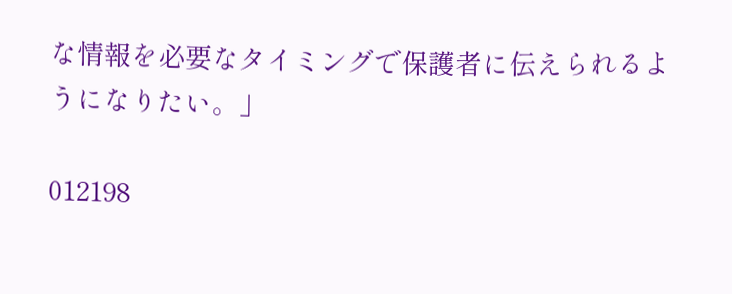な情報を必要なタイミングで保護者に伝えられるようになりたい。」

012198